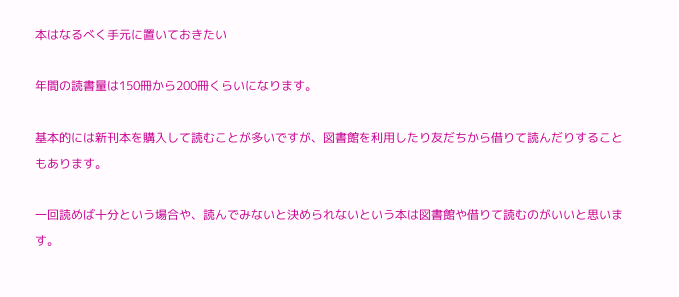本はなるべく手元に置いておきたい

年間の読書量は150冊から200冊くらいになります。

基本的には新刊本を購入して読むことが多いですが、図書館を利用したり友だちから借りて読んだりすることもあります。

一回読めば十分という場合や、読んでみないと決められないという本は図書館や借りて読むのがいいと思います。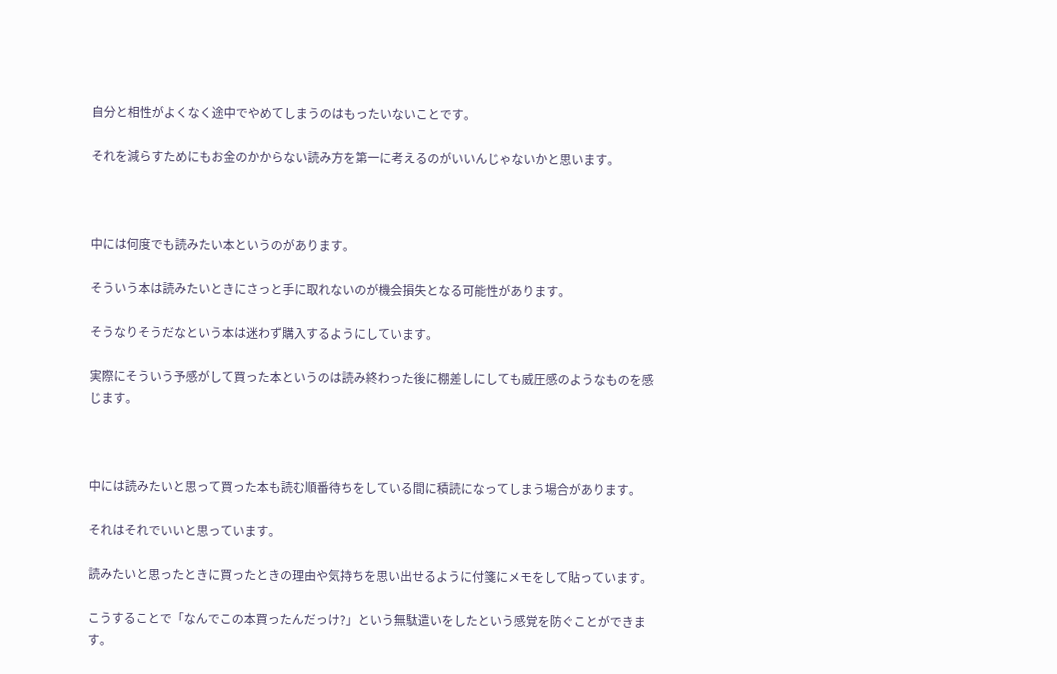自分と相性がよくなく途中でやめてしまうのはもったいないことです。

それを減らすためにもお金のかからない読み方を第一に考えるのがいいんじゃないかと思います。



中には何度でも読みたい本というのがあります。

そういう本は読みたいときにさっと手に取れないのが機会損失となる可能性があります。

そうなりそうだなという本は迷わず購入するようにしています。

実際にそういう予感がして買った本というのは読み終わった後に棚差しにしても威圧感のようなものを感じます。



中には読みたいと思って買った本も読む順番待ちをしている間に積読になってしまう場合があります。

それはそれでいいと思っています。

読みたいと思ったときに買ったときの理由や気持ちを思い出せるように付箋にメモをして貼っています。

こうすることで「なんでこの本買ったんだっけ?」という無駄遣いをしたという感覚を防ぐことができます。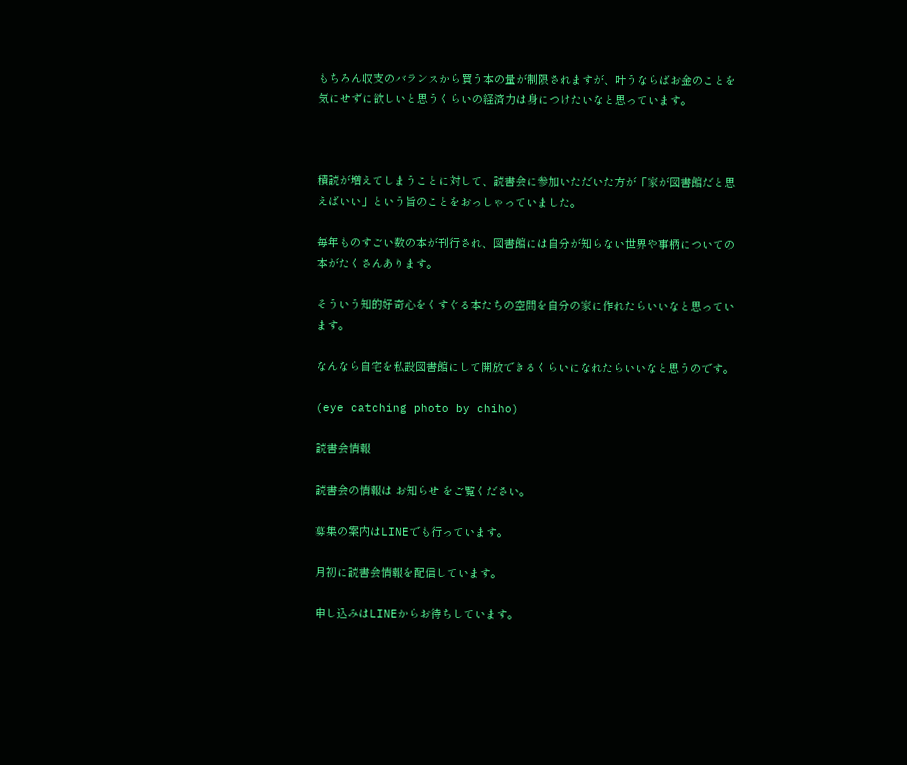もちろん収支のバランスから買う本の量が制限されますが、叶うならばお金のことを気にせずに欲しいと思うくらいの経済力は身につけたいなと思っています。



積読が増えてしまうことに対して、読書会に参加いただいた方が「家が図書館だと思えばいい」という旨のことをおっしゃっていました。

毎年ものすごい数の本が刊行され、図書館には自分が知らない世界や事柄についての本がたくさんあります。

そういう知的好奇心をくすぐる本たちの空間を自分の家に作れたらいいなと思っています。

なんなら自宅を私設図書館にして開放できるくらいになれたらいいなと思うのです。

(eye catching photo by chiho)

読書会情報

読書会の情報は お知らせ をご覧ください。

募集の案内はLINEでも行っています。

月初に読書会情報を配信しています。

申し込みはLINEからお待ちしています。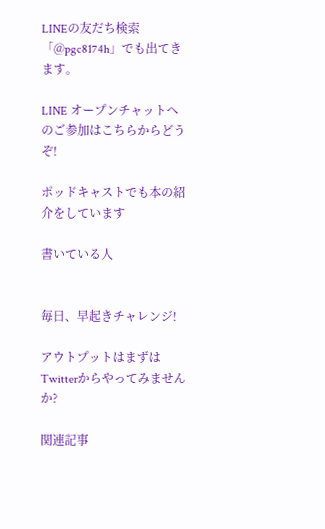LINEの友だち検索「@pgc8174h」でも出てきます。

LINE オープンチャットへのご参加はこちらからどうぞ!

ポッドキャストでも本の紹介をしています

書いている人


毎日、早起きチャレンジ!

アウトプットはまずはTwitterからやってみませんか?

関連記事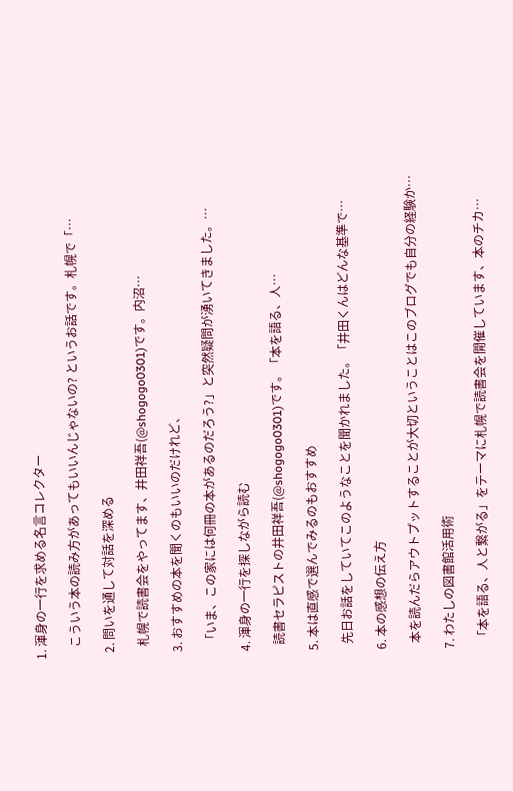1. 渾身の一行を求める名言コレクター

    こういう本の読み方があってもいいんじゃないの? というお話です。札幌で「…

  2. 問いを通して対話を深める

    札幌で読書会をやってます、井田祥吾(@shogogo0301)です。内沼…

  3. おすすめの本を聞くのもいいのだけれど、

    「いま、この家には何冊の本があるのだろう?」と突然疑問が湧いてきました。…

  4. 渾身の一行を探しながら読む

    読書セラピストの井田祥吾(@shogogo0301)です。「本を語る、人…

  5. 本は直感で選んでみるのもおすすめ

    先日お話をしていてこのようなことを聞かれました。「井田くんはどんな基準で…

  6. 本の感想の伝え方

    本を読んだらアウトプットすることが大切ということはこのブログでも自分の経験か…

  7. わたしの図書館活用術

    「本を語る、人と繋がる」をテーマに札幌で読書会を開催しています、本のチカ…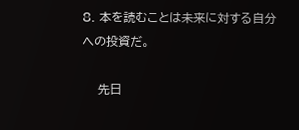8. 本を読むことは未来に対する自分への投資だ。

    先日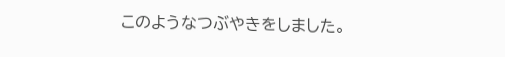このようなつぶやきをしました。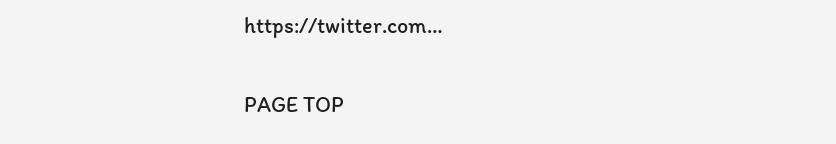https://twitter.com…

PAGE TOP